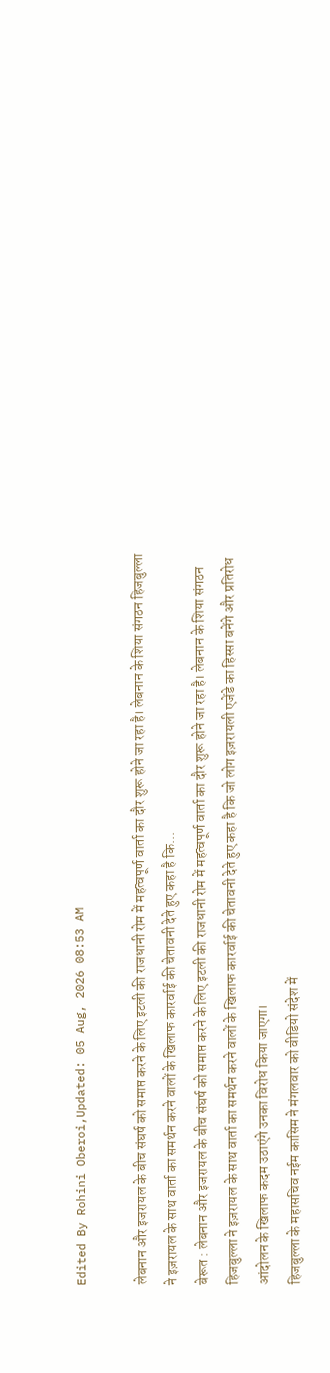Edited By Rohini Oberoi,Updated: 05 Aug, 2026 08:53 AM

लेबनान और इजरायल के बीच संघर्ष को समाप्त करने के लिए इटली की राजधानी रोम में महत्वपूर्ण वार्ता का दौर शुरू होने जा रहा है। लेबनान के शिया संगठन हिजबुल्ला ने इज़रायल के साथ वार्ता का समर्थन करने वालों के खिलाफ कारर्वाई की चेतावनी देते हुए कहा है कि...
बेरूत : लेबनान और इजरायल के बीच संघर्ष को समाप्त करने के लिए इटली की राजधानी रोम में महत्वपूर्ण वार्ता का दौर शुरू होने जा रहा है। लेबनान के शिया संगठन हिजबुल्ला ने इज़रायल के साथ वार्ता का समर्थन करने वालों के खिलाफ कारर्वाई की चेतावनी देते हुए कहा है कि जो लोग इज़रायली एजेंडे का हिस्सा बनेंगे और प्रतिरोध आंदोलन के खिलाफ कदम उठाएंगे उनका विरोध किया जाएगा।
हिजबुल्ला के महासचिव नईम कासिम ने मंगलवार को वीडियो संदेश में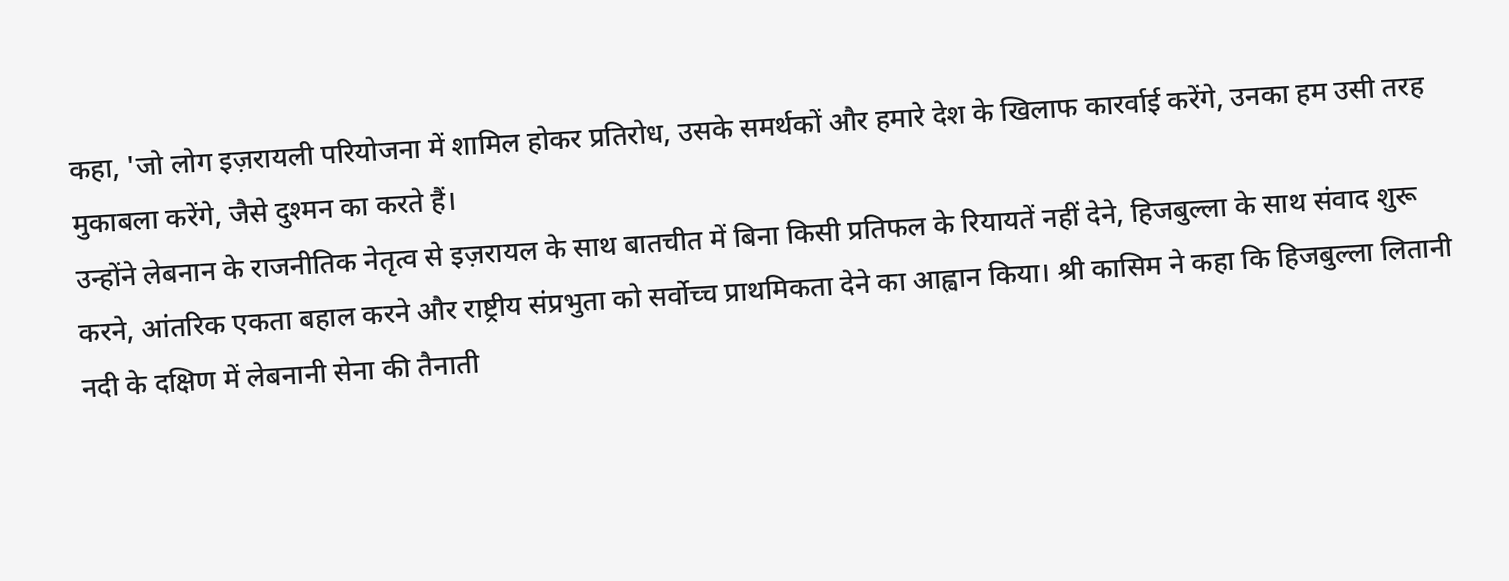कहा, 'जो लोग इज़रायली परियोजना में शामिल होकर प्रतिरोध, उसके समर्थकों और हमारे देश के खिलाफ कारर्वाई करेंगे, उनका हम उसी तरह मुकाबला करेंगे, जैसे दुश्मन का करते हैं।
उन्होंने लेबनान के राजनीतिक नेतृत्व से इज़रायल के साथ बातचीत में बिना किसी प्रतिफल के रियायतें नहीं देने, हिजबुल्ला के साथ संवाद शुरू करने, आंतरिक एकता बहाल करने और राष्ट्रीय संप्रभुता को सर्वोच्च प्राथमिकता देने का आह्वान किया। श्री कासिम ने कहा कि हिजबुल्ला लितानी नदी के दक्षिण में लेबनानी सेना की तैनाती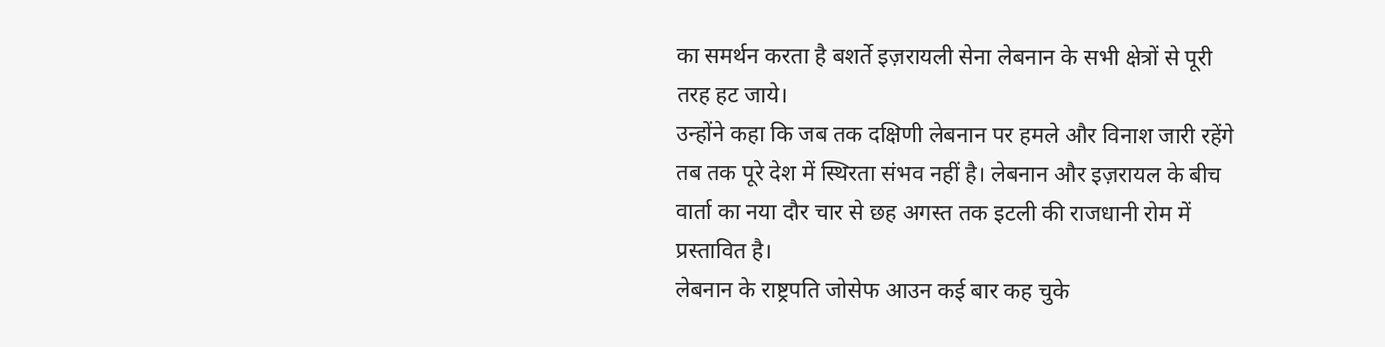का समर्थन करता है बशर्ते इज़रायली सेना लेबनान के सभी क्षेत्रों से पूरी तरह हट जाये।
उन्होंने कहा कि जब तक दक्षिणी लेबनान पर हमले और विनाश जारी रहेंगे तब तक पूरे देश में स्थिरता संभव नहीं है। लेबनान और इज़रायल के बीच वार्ता का नया दौर चार से छह अगस्त तक इटली की राजधानी रोम में प्रस्तावित है।
लेबनान के राष्ट्रपति जोसेफ आउन कई बार कह चुके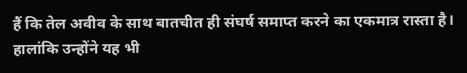हैं कि तेल अवीव के साथ बातचीत ही संघर्ष समाप्त करने का एकमात्र रास्ता है। हालांकि उन्होंने यह भी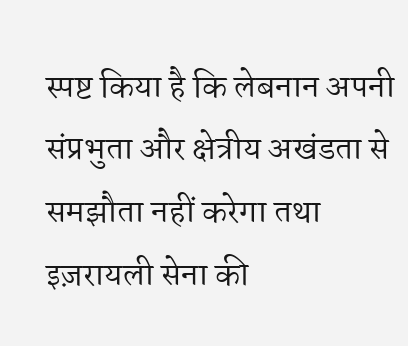स्पष्ट किया है कि लेबनान अपनी संप्रभुता और क्षेत्रीय अखंडता से समझौता नहीं करेगा तथा इज़रायली सेना की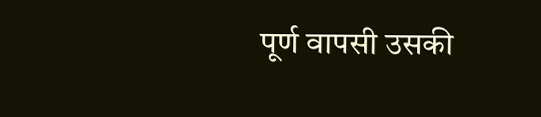पूर्ण वापसी उसकी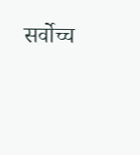सर्वोच्च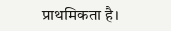प्राथमिकता है।